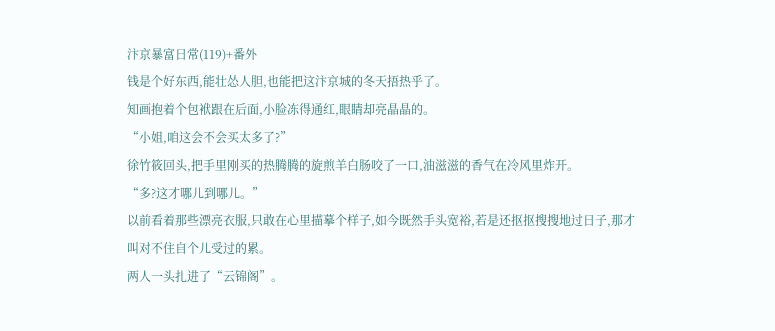汴京暴富日常(119)+番外
钱是个好东西,能壮怂人胆,也能把这汴京城的冬天捂热乎了。
知画抱着个包袱跟在后面,小脸冻得通红,眼睛却亮晶晶的。
“小姐,咱这会不会买太多了?”
徐竹筱回头,把手里刚买的热腾腾的旋煎羊白肠咬了一口,油滋滋的香气在冷风里炸开。
“多?这才哪儿到哪儿。”
以前看着那些漂亮衣服,只敢在心里描摹个样子,如今既然手头宽裕,若是还抠抠搜搜地过日子,那才叫对不住自个儿受过的累。
两人一头扎进了“云锦阁”。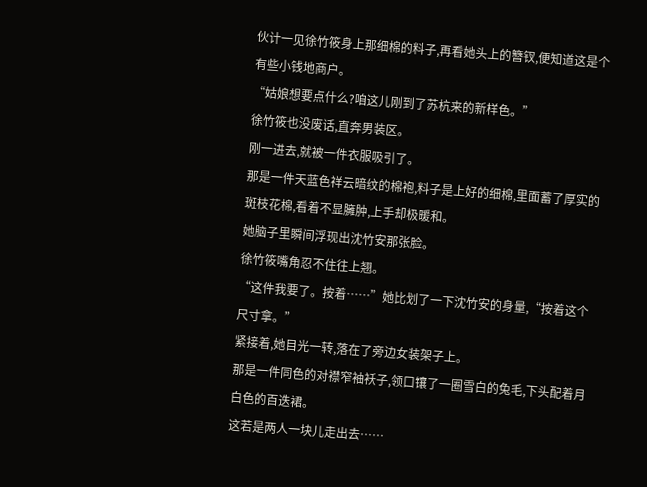伙计一见徐竹筱身上那细棉的料子,再看她头上的簪钗,便知道这是个有些小钱地商户。
“姑娘想要点什么?咱这儿刚到了苏杭来的新样色。”
徐竹筱也没废话,直奔男装区。
刚一进去,就被一件衣服吸引了。
那是一件天蓝色祥云暗纹的棉袍,料子是上好的细棉,里面蓄了厚实的斑枝花棉,看着不显臃肿,上手却极暖和。
她脑子里瞬间浮现出沈竹安那张脸。
徐竹筱嘴角忍不住往上翘。
“这件我要了。按着……”她比划了一下沈竹安的身量,“按着这个尺寸拿。”
紧接着,她目光一转,落在了旁边女装架子上。
那是一件同色的对襟窄袖袄子,领口镶了一圈雪白的兔毛,下头配着月白色的百迭裙。
这若是两人一块儿走出去……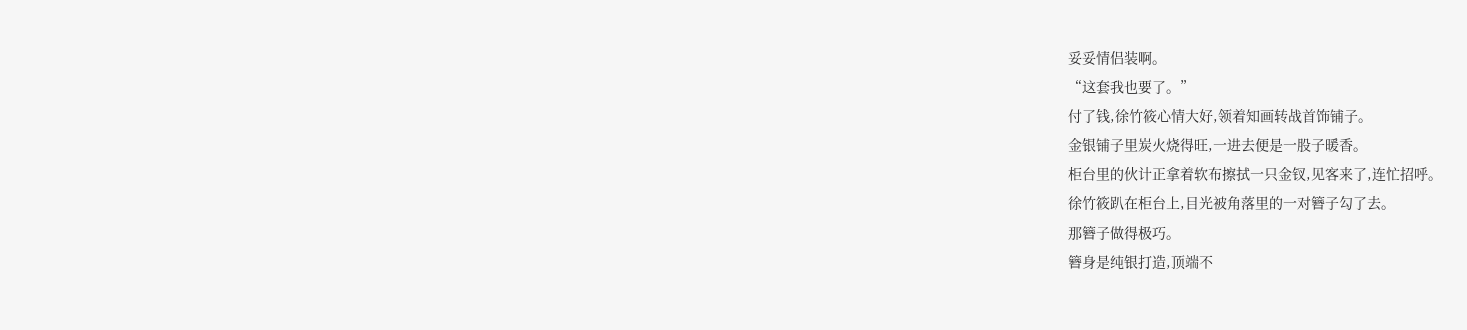妥妥情侣装啊。
“这套我也要了。”
付了钱,徐竹筱心情大好,领着知画转战首饰铺子。
金银铺子里炭火烧得旺,一进去便是一股子暖香。
柜台里的伙计正拿着软布擦拭一只金钗,见客来了,连忙招呼。
徐竹筱趴在柜台上,目光被角落里的一对簪子勾了去。
那簪子做得极巧。
簪身是纯银打造,顶端不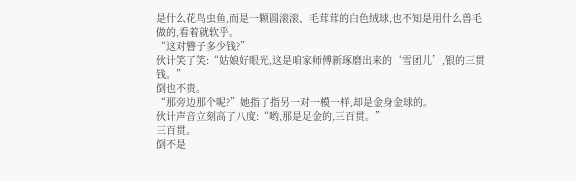是什么花鸟虫鱼,而是一颗圆滚滚、毛茸茸的白色绒球,也不知是用什么兽毛做的,看着就软乎。
“这对簪子多少钱?”
伙计笑了笑:“姑娘好眼光,这是咱家师傅新琢磨出来的‘雪团儿’,银的三贯钱。”
倒也不贵。
“那旁边那个呢?”她指了指另一对一模一样,却是金身金球的。
伙计声音立刻高了八度:“哟,那是足金的,三百贯。”
三百贯。
倒不是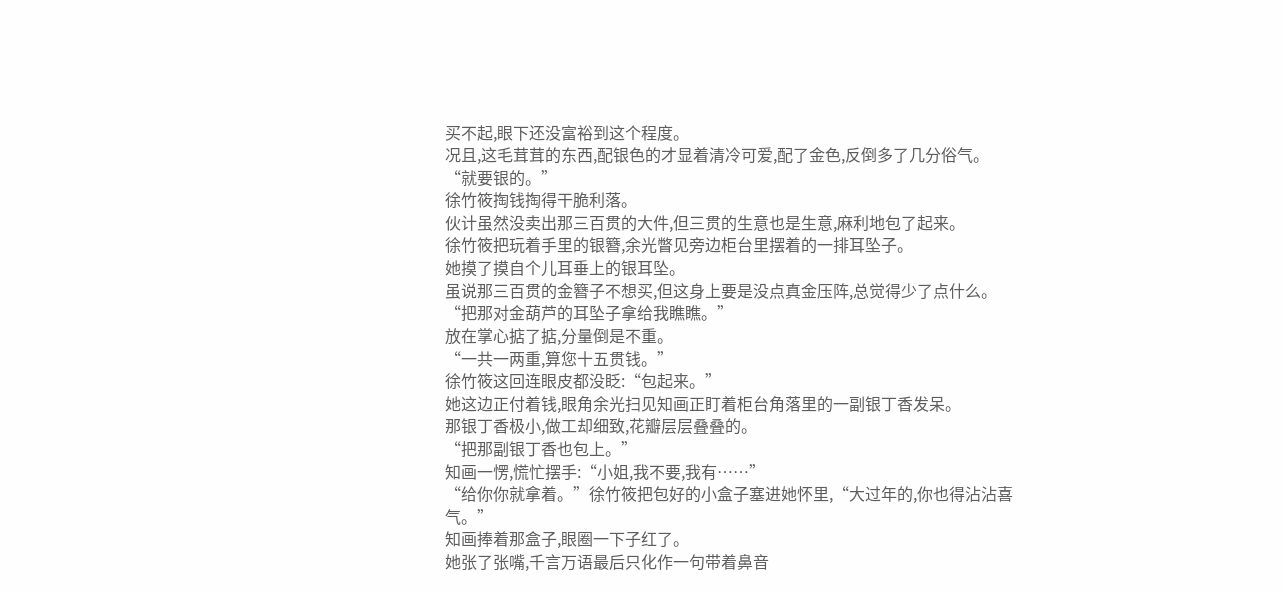买不起,眼下还没富裕到这个程度。
况且,这毛茸茸的东西,配银色的才显着清冷可爱,配了金色,反倒多了几分俗气。
“就要银的。”
徐竹筱掏钱掏得干脆利落。
伙计虽然没卖出那三百贯的大件,但三贯的生意也是生意,麻利地包了起来。
徐竹筱把玩着手里的银簪,余光瞥见旁边柜台里摆着的一排耳坠子。
她摸了摸自个儿耳垂上的银耳坠。
虽说那三百贯的金簪子不想买,但这身上要是没点真金压阵,总觉得少了点什么。
“把那对金葫芦的耳坠子拿给我瞧瞧。”
放在掌心掂了掂,分量倒是不重。
“一共一两重,算您十五贯钱。”
徐竹筱这回连眼皮都没眨:“包起来。”
她这边正付着钱,眼角余光扫见知画正盯着柜台角落里的一副银丁香发呆。
那银丁香极小,做工却细致,花瓣层层叠叠的。
“把那副银丁香也包上。”
知画一愣,慌忙摆手:“小姐,我不要,我有……”
“给你你就拿着。”徐竹筱把包好的小盒子塞进她怀里,“大过年的,你也得沾沾喜气。”
知画捧着那盒子,眼圈一下子红了。
她张了张嘴,千言万语最后只化作一句带着鼻音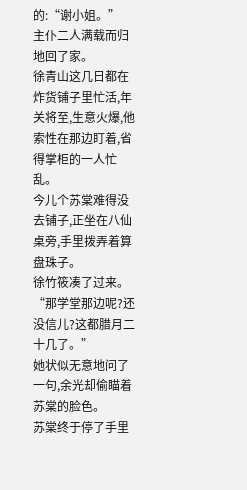的:“谢小姐。”
主仆二人满载而归地回了家。
徐青山这几日都在炸货铺子里忙活,年关将至,生意火爆,他索性在那边盯着,省得掌柜的一人忙乱。
今儿个苏棠难得没去铺子,正坐在八仙桌旁,手里拨弄着算盘珠子。
徐竹筱凑了过来。
“那学堂那边呢?还没信儿?这都腊月二十几了。”
她状似无意地问了一句,余光却偷瞄着苏棠的脸色。
苏棠终于停了手里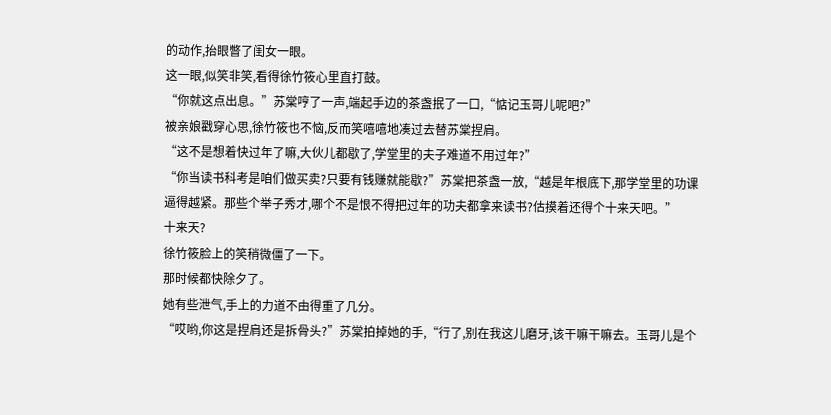的动作,抬眼瞥了闺女一眼。
这一眼,似笑非笑,看得徐竹筱心里直打鼓。
“你就这点出息。”苏棠哼了一声,端起手边的茶盏抿了一口,“惦记玉哥儿呢吧?”
被亲娘戳穿心思,徐竹筱也不恼,反而笑嘻嘻地凑过去替苏棠捏肩。
“这不是想着快过年了嘛,大伙儿都歇了,学堂里的夫子难道不用过年?”
“你当读书科考是咱们做买卖?只要有钱赚就能歇?”苏棠把茶盏一放,“越是年根底下,那学堂里的功课逼得越紧。那些个举子秀才,哪个不是恨不得把过年的功夫都拿来读书?估摸着还得个十来天吧。”
十来天?
徐竹筱脸上的笑稍微僵了一下。
那时候都快除夕了。
她有些泄气,手上的力道不由得重了几分。
“哎哟,你这是捏肩还是拆骨头?”苏棠拍掉她的手,“行了,别在我这儿磨牙,该干嘛干嘛去。玉哥儿是个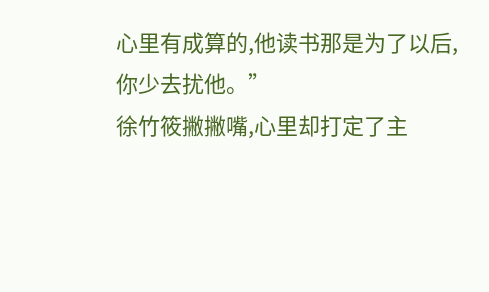心里有成算的,他读书那是为了以后,你少去扰他。”
徐竹筱撇撇嘴,心里却打定了主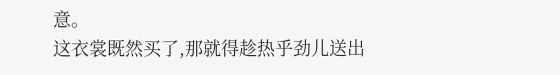意。
这衣裳既然买了,那就得趁热乎劲儿送出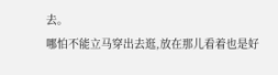去。
哪怕不能立马穿出去逛,放在那儿看着也是好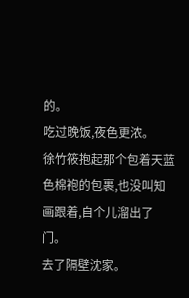的。
吃过晚饭,夜色更浓。
徐竹筱抱起那个包着天蓝色棉袍的包裹,也没叫知画跟着,自个儿溜出了门。
去了隔壁沈家。